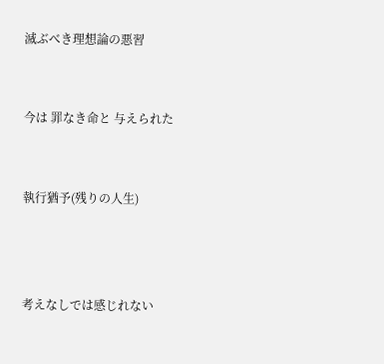滅ぶべき理想論の悪習


今は 罪なき命と 与えられた


執行猶予(残りの人生)



考えなしでは感じれない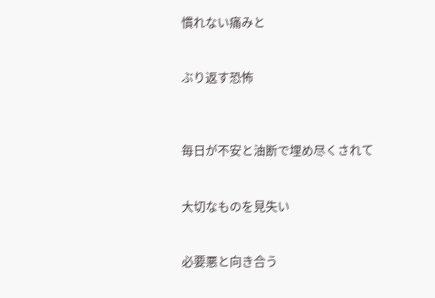慣れない痛みと


ぶり返す恐怖



毎日が不安と油断で埋め尽くされて


大切なものを見失い


必要悪と向き合う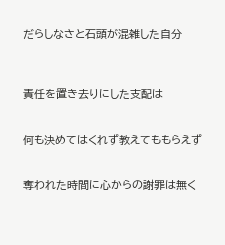だらしなさと石頭が混雑した自分



責任を置き去りにした支配は


何も決めてはくれず教えてももらえず


奪われた時間に心からの謝罪は無く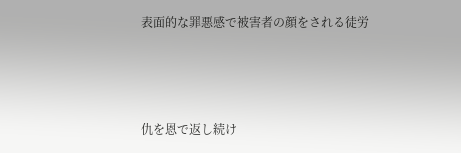表面的な罪悪感で被害者の顔をされる徒労



仇を恩で返し続け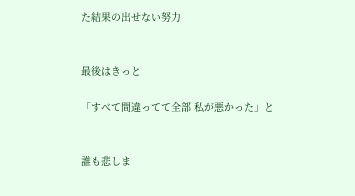た結果の出せない努力


最後はきっと

「すべて間違ってて全部 私が悪かった」と


誰も悲しま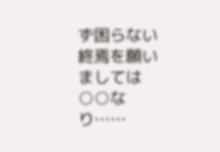ず困らない終焉を願いましては○○なり……